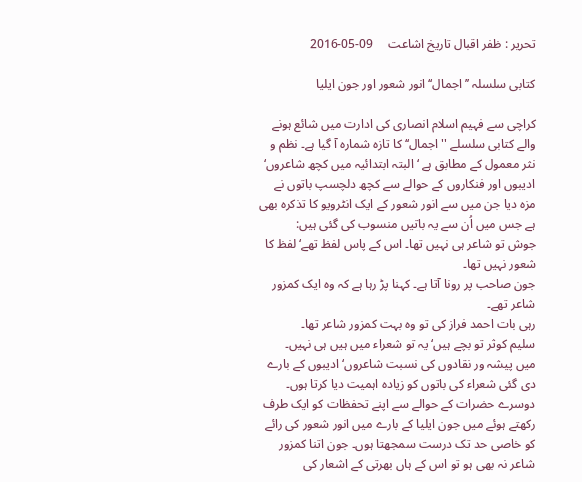تحریر : ظفر اقبال تاریخ اشاعت     09-05-2016

کتابی سلسلہ ’’اجمال‘‘ انور شعور اور جون ایلیا

کراچی سے فہیم اسلام انصاری کی ادارت میں شائع ہونے والے کتابی سلسلے ''اجمال‘‘ کا تازہ شمارہ آ گیا ہے۔ نظم و نثر معمول کے مطابق ہے ‘البتہ ابتدائیہ میں کچھ شاعروں‘ ادیبوں اور فنکاروں کے حوالے سے کچھ دلچسپ باتوں نے مزہ دیا جن میں سے انور شعور کے ایک انٹرویو کا تذکرہ بھی ہے جس میں اُن سے یہ باتیں منسوب کی گئی ہیں:
جوش تو شاعر ہی نہیں تھا۔ اس کے پاس لفظ تھے‘ لفظ کا شعور نہیں تھا۔
جون صاحب پر رونا آتا ہے۔ کہنا پڑ رہا ہے کہ وہ ایک کمزور شاعر تھے۔
رہی بات احمد فراز کی تو وہ بہت کمزور شاعر تھا۔
سلیم کوثر تو بچے ہیں‘ یہ تو شعراء میں ہیں ہی نہیں۔
میں پیشہ ور نقادوں کی نسبت شاعروں‘ ادیبوں کے بارے دی گئی شعراء کی باتوں کو زیادہ اہمیت دیا کرتا ہوں۔ دوسرے حضرات کے حوالے سے اپنے تحفظات کو ایک طرف رکھتے ہوئے میں جون ایلیا کے بارے میں انور شعور کی رائے کو خاصی حد تک درست سمجھتا ہوں۔ جون اتنا کمزور شاعر نہ بھی ہو تو اس کے ہاں بھرتی کے اشعار کی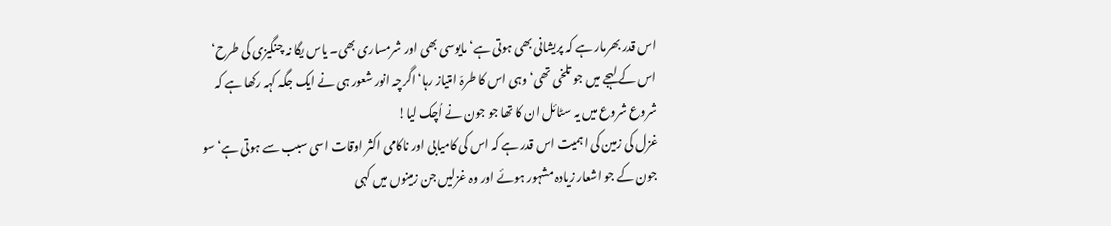اس قدر بھرمار ہے کہ پریشانی بھی ہوتی ہے‘ مایوسی بھی اور شرمساری بھی۔ یاس یگا نہ چنگیزی کی طرح‘ اس کے لہجے میں جو تلخی تھی‘ وہی اس کا طرہّ امتیاز رہا‘ اگرچہ انور شعور ہی نے ایک جگہ کہہ رکھا ہے کہ شروع شروع میں یہ سٹائل ان کا تھا جو جون نے اُچک لیا!
غزل کی زمین کی اہمیت اس قدر ہے کہ اس کی کامیابی اور ناکامی اکثر اوقات اسی سبب سے ہوتی ہے‘ سو جون کے جو اشعار زیادہ مشہور ہوئے اور وہ غزلیں جن زمینوں میں کہی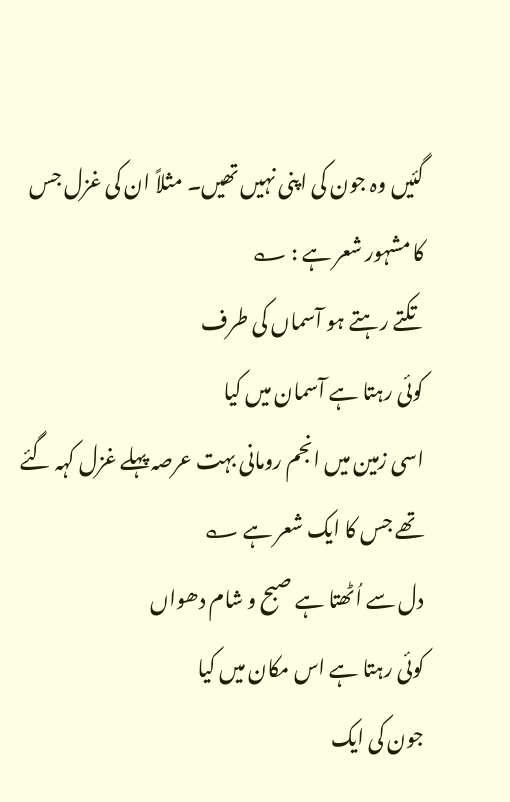گئیں وہ جون کی اپنی نہیں تھیں۔ مثلاً ان کی غزل جس کا مشہور شعر ہے : ؎
تکتے رہتے ہو آسماں کی طرف
کوئی رہتا ہے آسمان میں کیا
اسی زمین میں انجم رومانی بہت عرصہ پہلے غزل کہہ گئے تھے جس کا ایک شعر ہے ؎
دل سے اُٹھتا ہے صبح و شام دھواں
کوئی رہتا ہے اس مکان میں کیا
جون کی ایک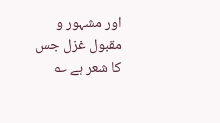اور مشہور و مقبول غزل جس کا شعر ہے ؎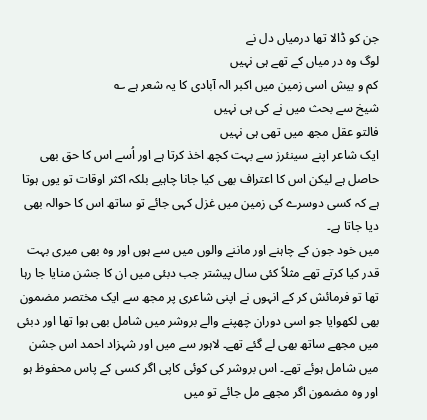جن کو ڈالا تھا درمیاں دل نے
لوگ وہ در میاں کے تھے ہی نہیں
کم و بیش اسی زمین میں اکبر الہ آبادی کا یہ شعر ہے ؎
شیخ سے بحث میں نے کی ہی نہیں
فالتو عقل مجھ میں تھی ہی نہیں
ایک شاعر اپنے سینئرز سے بہت کچھ اخذ کرتا ہے اور اُسے اس کا حق بھی حاصل ہے لیکن اس کا اعتراف بھی کیا جانا چاہیے بلکہ اکثر اوقات تو یوں ہوتا ہے کہ کسی دوسرے کی زمین میں غزل کہی جائے تو ساتھ اس کا حوالہ بھی دیا جاتا ہے۔
میں خود جون کے چاہنے اور ماننے والوں میں سے ہوں اور وہ بھی میری بہت قدر کیا کرتے تھے مثلاً کئی سال پیشتر جب دبئی میں ان کا جشن منایا جا رہا تھا تو فرمائش کر کے انہوں نے اپنی شاعری پر مجھ سے ایک مختصر مضمون بھی لکھوایا جو اسی دوران چھپنے والے بروشر میں شامل بھی ہوا تھا اور دبئی میں مجھے ساتھ بھی لے گئے تھے۔ لاہور سے میں اور شہزاد احمد اس جشن میں شامل ہوئے تھے۔ اس بروشر کی کوئی کاپی اگر کسی کے پاس محفوظ ہو اور وہ مضمون اگر مجھے مل جائے تو میں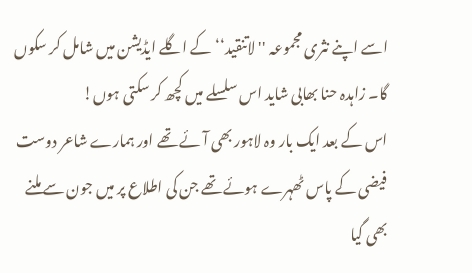اسے اپنے نثری مجموعہ ''لاتنقید‘‘ کے اگلے ایڈیشن میں شامل کر سکوں گا۔ زاہدہ حنا بھابی شاید اس سلسلے میں کچھ کر سکتی ہوں!
اس کے بعد ایک بار وہ لاہور بھی آئے تھے اور ہمارے شاعر دوست فیضی کے پاس ٹھہرے ہوئے تھے جن کی اطلاع پر میں جون سے ملنے بھی گیا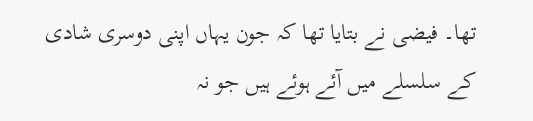تھا۔ فیضی نے بتایا تھا کہ جون یہاں اپنی دوسری شادی کے سلسلے میں آئے ہوئے ہیں جو نہ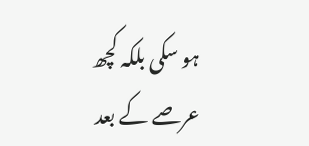ہو سکی بلکہ کچھ عرصے کے بعد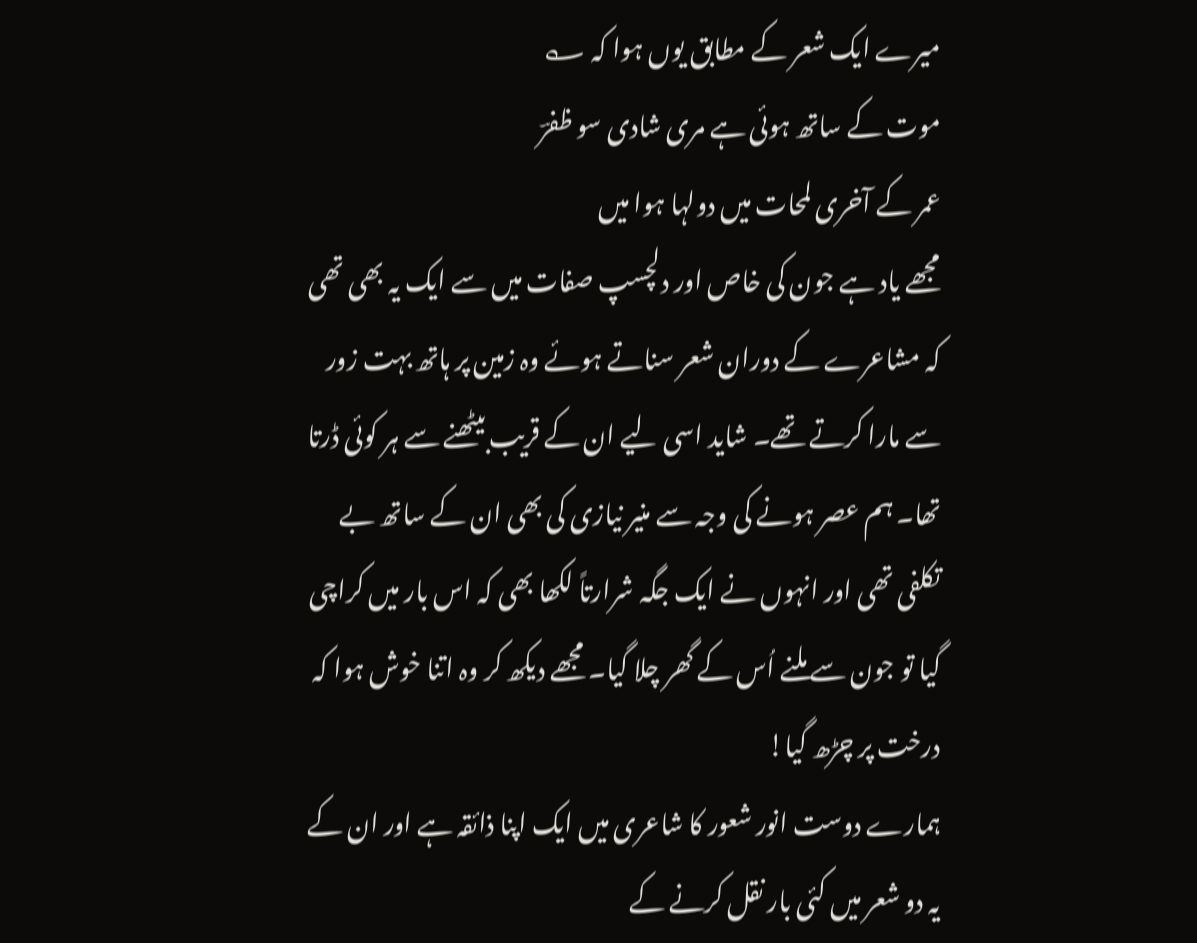میرے ایک شعر کے مطابق یوں ہوا کہ ؎
موت کے ساتھ ہوئی ہے مری شادی سو ظفرؔ
عمر کے آخری لمحات میں دولہا ہوا میں
مجھے یاد ہے جون کی خاص اور دلچسپ صفات میں سے ایک یہ بھی تھی کہ مشاعرے کے دوران شعر سناتے ہوئے وہ زمین پر ہاتھ بہت زور سے مارا کرتے تھے۔ شاید اسی لیے ان کے قریب بیٹھنے سے ہر کوئی ڈرتا تھا۔ ہم عصر ہونے کی وجہ سے منیر نیازی کی بھی ان کے ساتھ بے تکلفی تھی اور انہوں نے ایک جگہ شرارتاً لکھا بھی کہ اس بار میں کراچی گیا تو جون سے ملنے اُس کے گھر چلا گیا۔ مجھے دیکھ کر وہ اتنا خوش ہوا کہ درخت پر چڑھ گیا!
ہمارے دوست انور شعور کا شاعری میں ایک اپنا ذائقہ ہے اور ان کے یہ دو شعر میں کئی بار نقل کرنے کے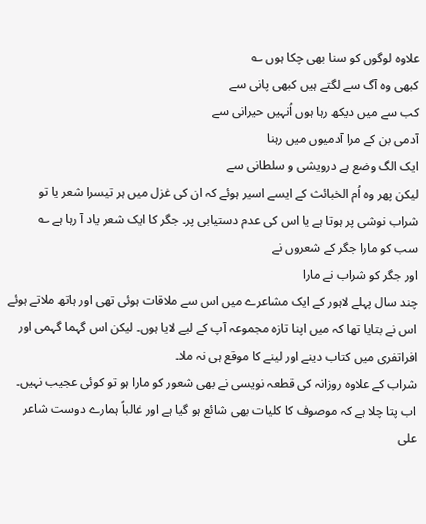علاوہ لوگوں کو سنا بھی چکا ہوں ؎
کبھی وہ آگ سے لگتے ہیں کبھی پانی سے
کب سے میں دیکھ رہا ہوں اُنہیں حیرانی سے
آدمی بن کے مرا آدمیوں میں رہنا
ایک الگ وضع ہے درویشی و سلطانی سے
لیکن پھر وہ اُم الخبائث کے ایسے اسیر ہوئے کہ ان کی غزل میں ہر تیسرا شعر یا تو شراب نوشی پر ہوتا ہے یا اس کی عدم دستیابی پر۔ جگر کا ایک شعر یاد آ رہا ہے ؎
سب کو مارا جگر کے شعروں نے
اور جگر کو شراب نے مارا
چند سال پہلے لاہور کے ایک مشاعرے میں اس سے ملاقات ہوئی تھی اور ہاتھ ملاتے ہوئے اس نے بتایا تھا کہ میں اپنا تازہ مجموعہ آپ کے لیے لایا ہوں۔ لیکن اس گہما گہمی اور افراتفری میں کتاب دینے اور لینے کا موقع ہی نہ ملا۔
شراب کے علاوہ روزانہ کی قطعہ نویسی نے بھی شعور کو مارا ہو تو کوئی عجیب نہیں۔ اب پتا چلا ہے کہ موصوف کا کلیات بھی شائع ہو گیا ہے اور غالباً ہمارے دوست شاعر علی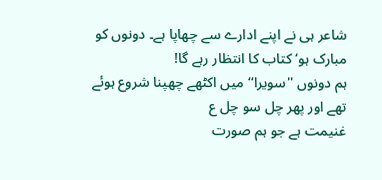شاعر ہی نے اپنے ادارے سے چھاپا ہے۔ دونوں کو مبارک ہو‘ کتاب کا انتظار رہے گا!
ہم دونوں ''سویرا‘‘ میں اکٹھے چھپنا شروع ہوئے تھے اور پھر چل سو چل ع
غنیمت ہے جو ہم صورت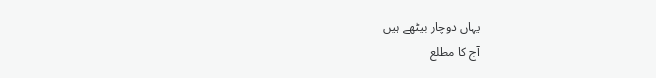یہاں دوچار بیٹھے ہیں
آج کا مطلع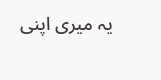یہ میری اپنی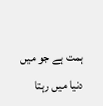ہمت ہے جو میں دنیا میں رہتا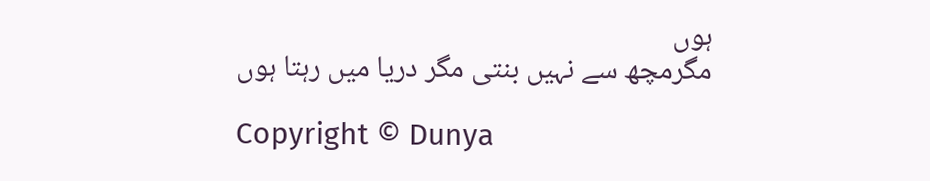ہوں
مگرمچھ سے نہیں بنتی مگر دریا میں رہتا ہوں

Copyright © Dunya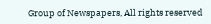Group of Newspapers, All rights reserved